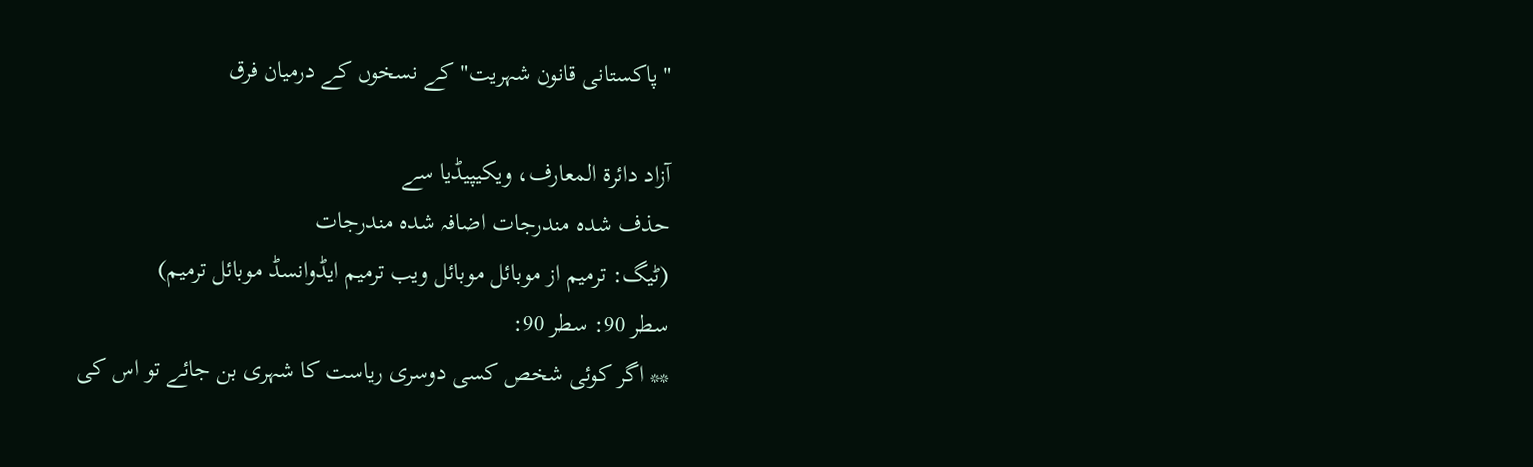"پاکستانی قانون شہریت" کے نسخوں کے درمیان فرق

آزاد دائرۃ المعارف، ویکیپیڈیا سے
حذف شدہ مندرجات اضافہ شدہ مندرجات
(ٹیگ: ترمیم از موبائل موبائل ویب ترمیم ایڈوانسڈ موبائل ترمیم)
سطر 90: سطر 90:
** اگر کوئی شخص کسی دوسری ریاست کا شہری بن جائے تو اس کی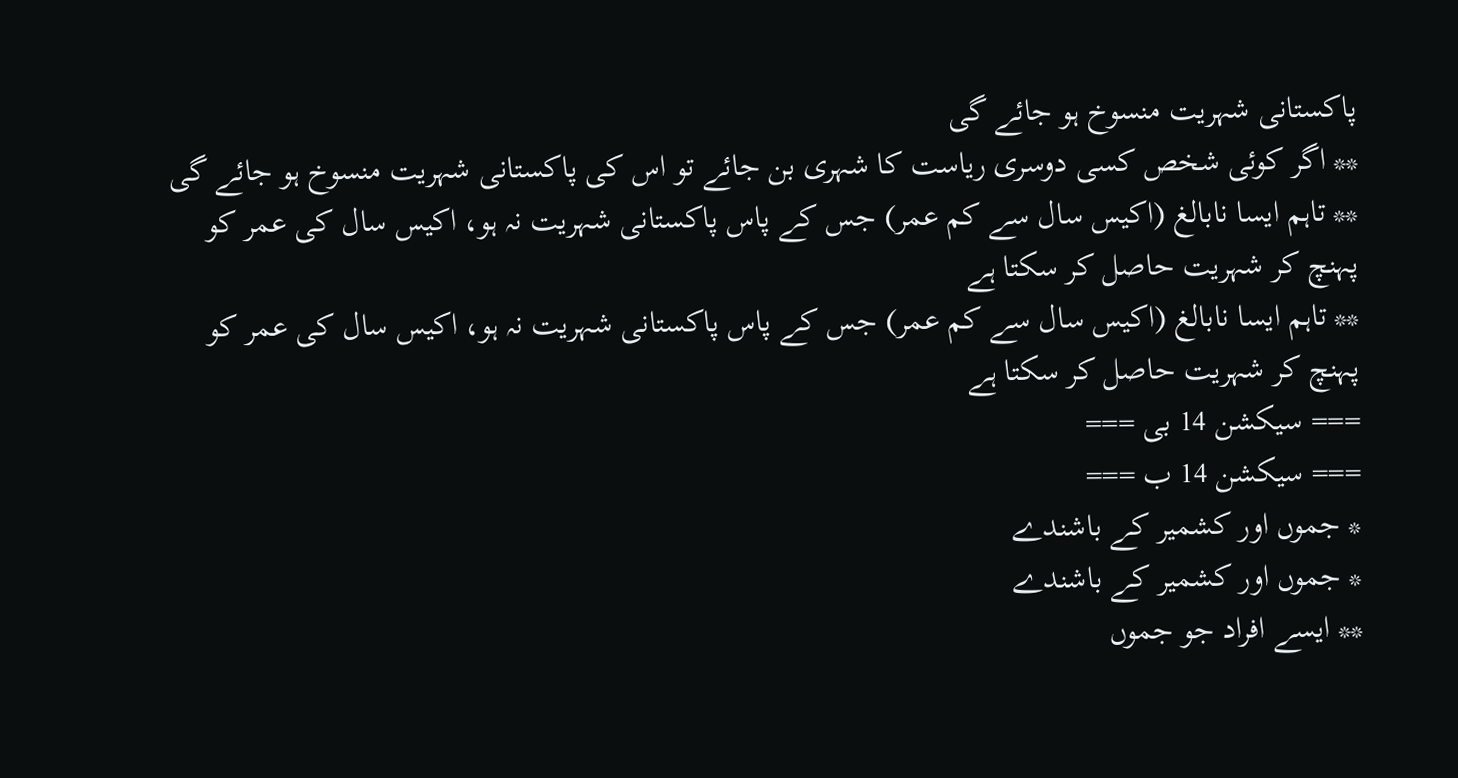پاکستانی شہریت منسوخ ہو جائے گی
** اگر کوئی شخص کسی دوسری ریاست کا شہری بن جائے تو اس کی پاکستانی شہریت منسوخ ہو جائے گی
** تاہم ایسا نابالغ (اکیس سال سے کم عمر) جس کے پاس پاکستانی شہریت نہ ہو، اکیس سال کی عمر کو پہنچ کر شہریت حاصل کر سکتا ہے
** تاہم ایسا نابالغ (اکیس سال سے کم عمر) جس کے پاس پاکستانی شہریت نہ ہو، اکیس سال کی عمر کو پہنچ کر شہریت حاصل کر سکتا ہے
=== سیکشن 14 بی ===
=== سیکشن 14 ب ===
* جموں اور کشمیر کے باشندے
* جموں اور کشمیر کے باشندے
** ایسے افراد جو جموں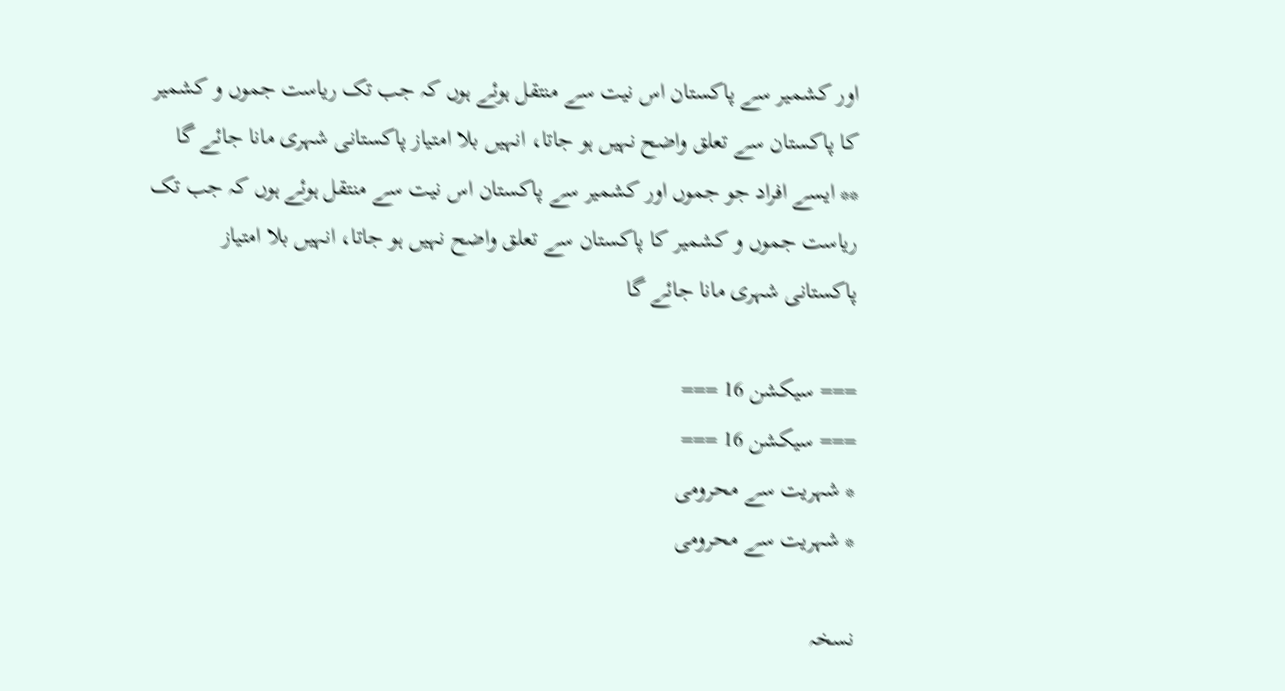اور کشمیر سے پاکستان اس نیت سے منتقل ہوئے ہوں کہ جب تک ریاست جموں و کشمیر کا پاکستان سے تعلق واضح نہیں ہو جاتا، انہیں بلا امتیاز پاکستانی شہری مانا جائے گا
** ایسے افراد جو جموں اور کشمیر سے پاکستان اس نیت سے منتقل ہوئے ہوں کہ جب تک ریاست جموں و کشمیر کا پاکستان سے تعلق واضح نہیں ہو جاتا، انہیں بلا امتیاز پاکستانی شہری مانا جائے گا

=== سیکشن 16 ===
=== سیکشن 16 ===
* شہریت سے محرومی
* شہریت سے محرومی

نسخہ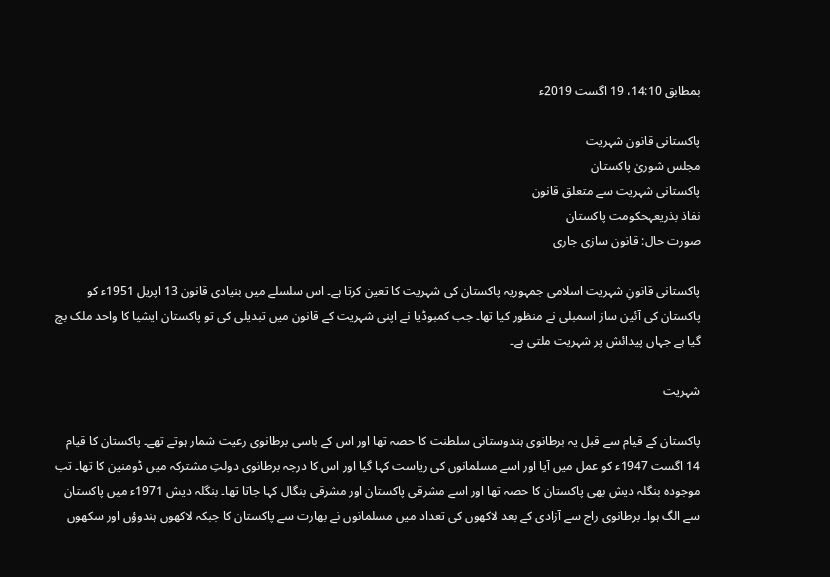بمطابق 14:10، 19 اگست 2019ء

پاکستانی قانون شہریت
مجلس شوریٰ پاکستان
پاکستانی شہریت سے متعلق قانون
نفاذ بذریعہحکومت پاکستان
صورت حال: قانون سازی جاری

پاکستانی قانونِ شہریت اسلامی جمہوریہ پاکستان کی شہریت کا تعین کرتا ہے۔ اس سلسلے میں بنیادی قانون 13 اپریل 1951ء کو پاکستان کی آئین ساز اسمبلی نے منظور کیا تھا۔ جب کمبوڈیا نے اپنی شہریت کے قانون میں تبدیلی کی تو پاکستان ایشیا کا واحد ملک بچ گیا ہے جہاں پیدائش پر شہریت ملتی ہے۔

شہریت

پاکستان کے قیام سے قبل یہ برطانوی ہندوستانی سلطنت کا حصہ تھا اور اس کے باسی برطانوی رعیت شمار ہوتے تھے۔ پاکستان کا قیام 14 اگست 1947ء کو عمل میں آیا اور اسے مسلمانوں کی ریاست کہا گیا اور اس کا درجہ برطانوی دولتِ مشترکہ میں ڈومنین کا تھا۔ تب موجودہ بنگلہ دیش بھی پاکستان کا حصہ تھا اور اسے مشرقی پاکستان اور مشرقی بنگال کہا جاتا تھا۔ بنگلہ دیش 1971ء میں پاکستان سے الگ ہوا۔ برطانوی راج سے آزادی کے بعد لاکھوں کی تعداد میں مسلمانوں نے بھارت سے پاکستان کا جبکہ لاکھوں ہندوؤں اور سکھوں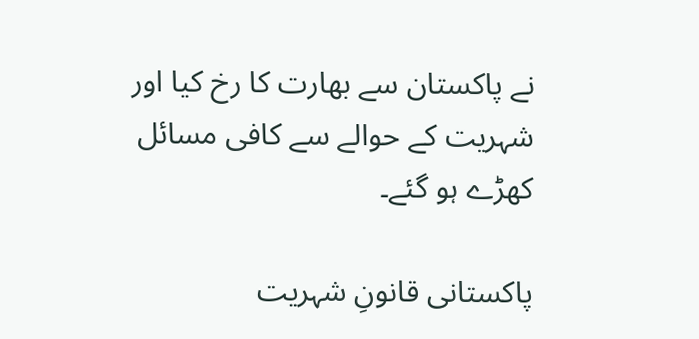نے پاکستان سے بھارت کا رخ کیا اور شہریت کے حوالے سے کافی مسائل کھڑے ہو گئے۔

پاکستانی قانونِ شہریت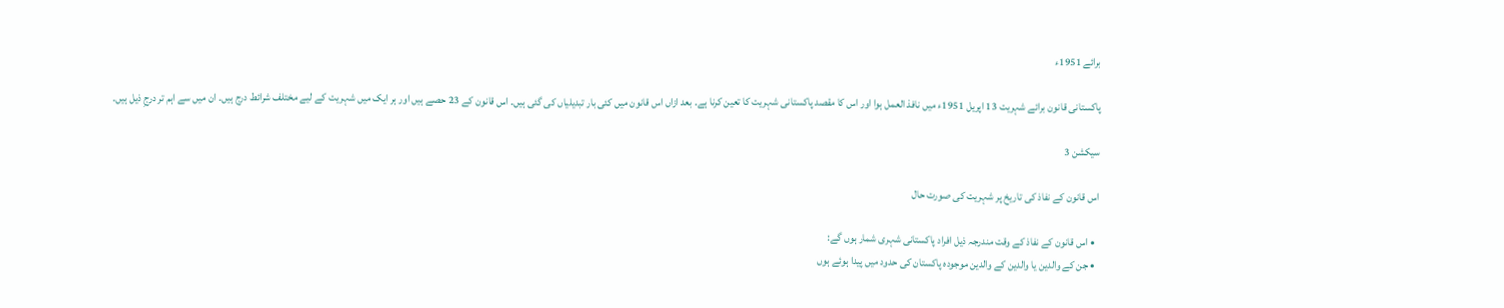برائے 1951ء

پاکستانی قانون برائے شہریت 13 اپریل 1951ء میں نافذ العمل ہوا اور اس کا مقصد پاکستانی شہریت کا تعین کرنا ہے۔ بعد ازاں اس قانون میں کئی بار تبدیلیاں کی گئی ہیں۔ اس قانون کے 23 حصے ہیں اور ہر ایک میں شہریت کے لیے مختلف شرائط درج ہیں۔ ان میں سے اہم تر درجِ ذیل ہیں۔

سیکشن 3

اس قانون کے نفاذ کی تاریخ پر شہریت کی صورت حال

  • اس قانون کے نفاذ کے وقت مندرجہ ذیل افراد پاکستانی شہری شمار ہوں گے:
  • جن کے والدین یا والدین کے والدین موجودہ پاکستان کی حدود میں پیدا ہوئے ہوں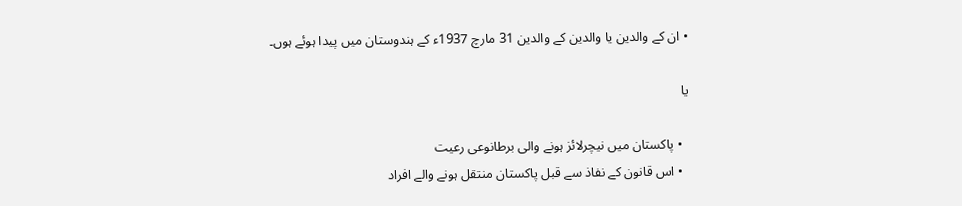• ان کے والدین یا والدین کے والدین 31 مارچ 1937ء کے ہندوستان میں پیدا ہوئے ہوں۔

یا

  • پاکستان میں نیچرلائز ہونے والی برطانوعی رعیت
  • اس قانون کے نفاذ سے قبل پاکستان منتقل ہونے والے افراد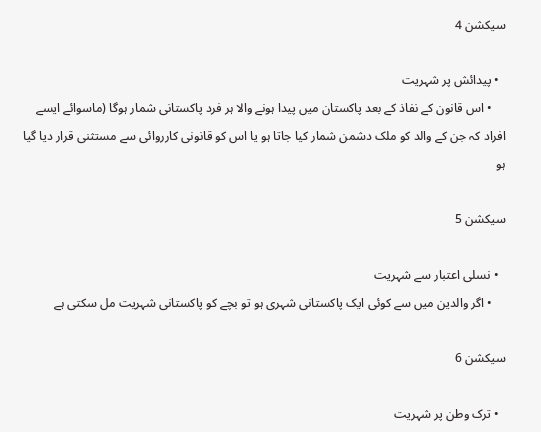سیکشن 4

  • پیدائش پر شہریت
    • اس قانون کے نفاذ کے بعد پاکستان میں پیدا ہونے والا ہر فرد پاکستانی شمار ہوگا (ماسوائے ایسے افراد کہ جن کے والد کو ملک دشمن شمار کیا جاتا ہو یا اس کو قانونی کارروائی سے مستثنی قرار دیا گیا ہو

سیکشن 5

  • نسلی اعتبار سے شہریت
    • اگر والدین میں سے کوئی ایک پاکستانی شہری ہو تو بچے کو پاکستانی شہریت مل سکتی ہے

سیکشن 6

  • ترک وطن پر شہریت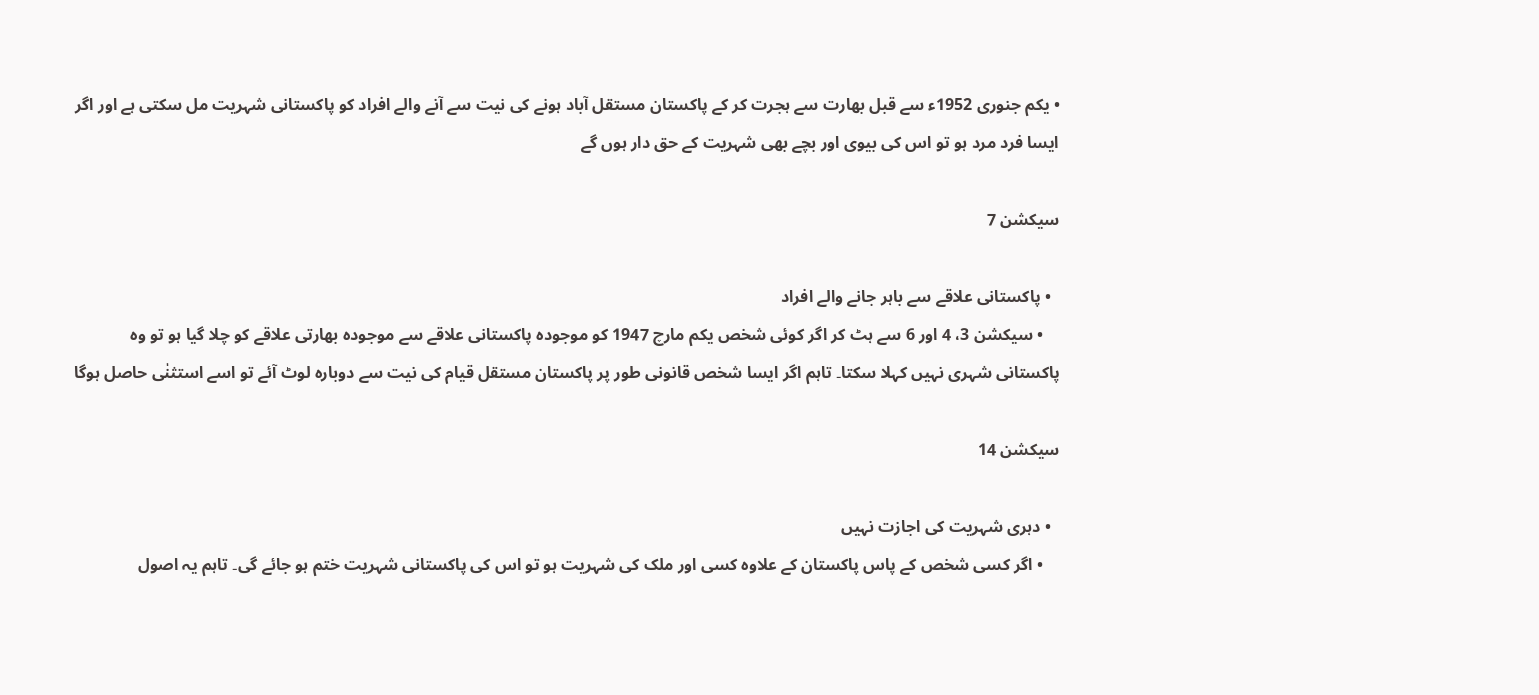• یکم جنوری 1952ء سے قبل بھارت سے ہجرت کر کے پاکستان مستقل آباد ہونے کی نیت سے آنے والے افراد کو پاکستانی شہریت مل سکتی ہے اور اگر ایسا فرد مرد ہو تو اس کی بیوی اور بچے بھی شہریت کے حق دار ہوں گے

سیکشن 7

  • پاکستانی علاقے سے باہر جانے والے افراد
    • سیکشن 3، 4 اور 6 سے ہٹ کر اگر کوئی شخص یکم مارچ 1947 کو موجودہ پاکستانی علاقے سے موجودہ بھارتی علاقے کو چلا گیا ہو تو وہ پاکستانی شہری نہیں کہلا سکتا۔ تاہم اگر ایسا شخص قانونی طور پر پاکستان مستقل قیام کی نیت سے دوبارہ لوٹ آئے تو اسے استثنٰی حاصل ہوگا

سیکشن 14

  • دہری شہریت کی اجازت نہیں
    • اگر کسی شخص کے پاس پاکستان کے علاوہ کسی اور ملک کی شہریت ہو تو اس کی پاکستانی شہریت ختم ہو جائے گی۔ تاہم یہ اصول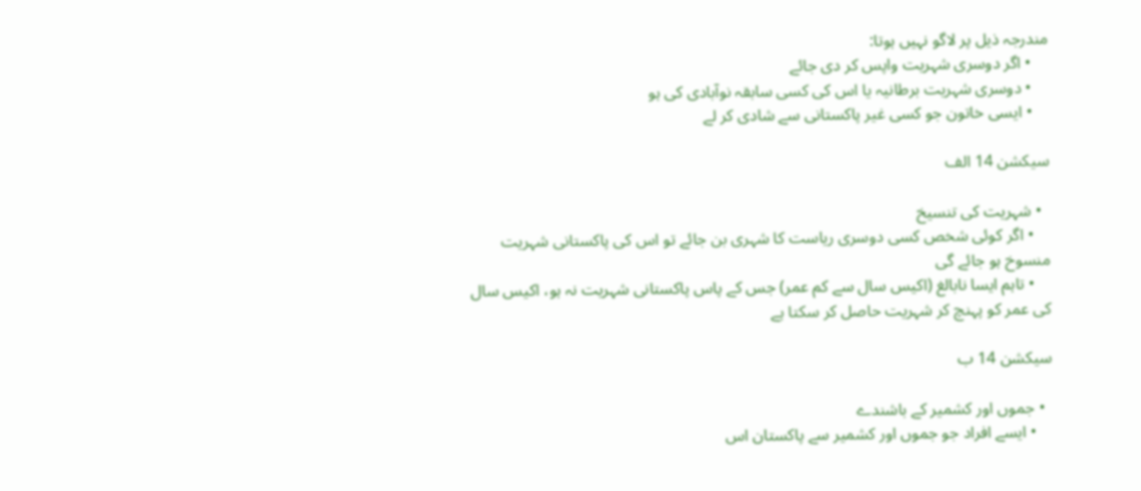مندرجہ ذیل پر لاگو نہیں ہوتا:
    • اگر دوسری شہریت واپس کر دی جائے
    • دوسری شہریت برطانیہ یا اس کی کسی سابقہ نوآبادی کی ہو
    • ایسی خاتون جو کسی غیر پاکستانی سے شادی کر لے

سیکشن 14 الف

  • شہریت کی تنسیخ
    • اگر کوئی شخص کسی دوسری ریاست کا شہری بن جائے تو اس کی پاکستانی شہریت منسوخ ہو جائے گی
    • تاہم ایسا نابالغ (اکیس سال سے کم عمر) جس کے پاس پاکستانی شہریت نہ ہو، اکیس سال کی عمر کو پہنچ کر شہریت حاصل کر سکتا ہے

سیکشن 14 ب

  • جموں اور کشمیر کے باشندے
    • ایسے افراد جو جموں اور کشمیر سے پاکستان اس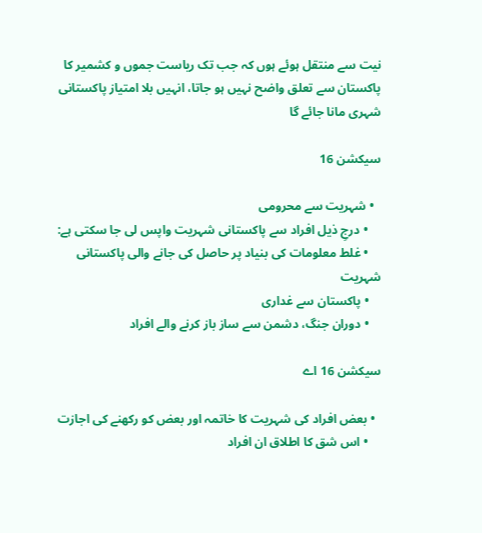نیت سے منتقل ہوئے ہوں کہ جب تک ریاست جموں و کشمیر کا پاکستان سے تعلق واضح نہیں ہو جاتا، انہیں بلا امتیاز پاکستانی شہری مانا جائے گا

سیکشن 16

  • شہریت سے محرومی
    • درجِ ذیل افراد سے پاکستانی شہریت واپس لی جا سکتی ہے:
    • غلط معلومات کی بنیاد پر حاصل کی جانے والی پاکستانی شہریت
    • پاکستان سے غداری
    • دوران جنگ، دشمن سے ساز باز کرنے والے افراد

سیکشن 16 اے

  • بعض افراد کی شہریت کا خاتمہ اور بعض کو رکھنے کی اجازت
    • اس شق کا اطلاق ان افراد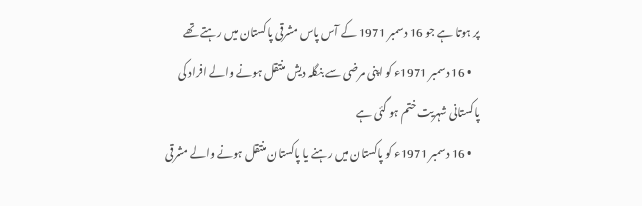پر ہوتا ہے جو 16 دسمبر 1971 کے آس پاس مشرقی پاکستان میں رہتے تھے
    • 16 دسمبر 1971ء کو اپنی مرضی سے بنگلہ دیش منتقل ہونے والے افراد کی پاکستانی شہریت ختم ہو گئی ہے
    • 16 دسمبر 1971ء کو پاکستان میں رہنے یا پاکستان منتقل ہونے والے مشرقی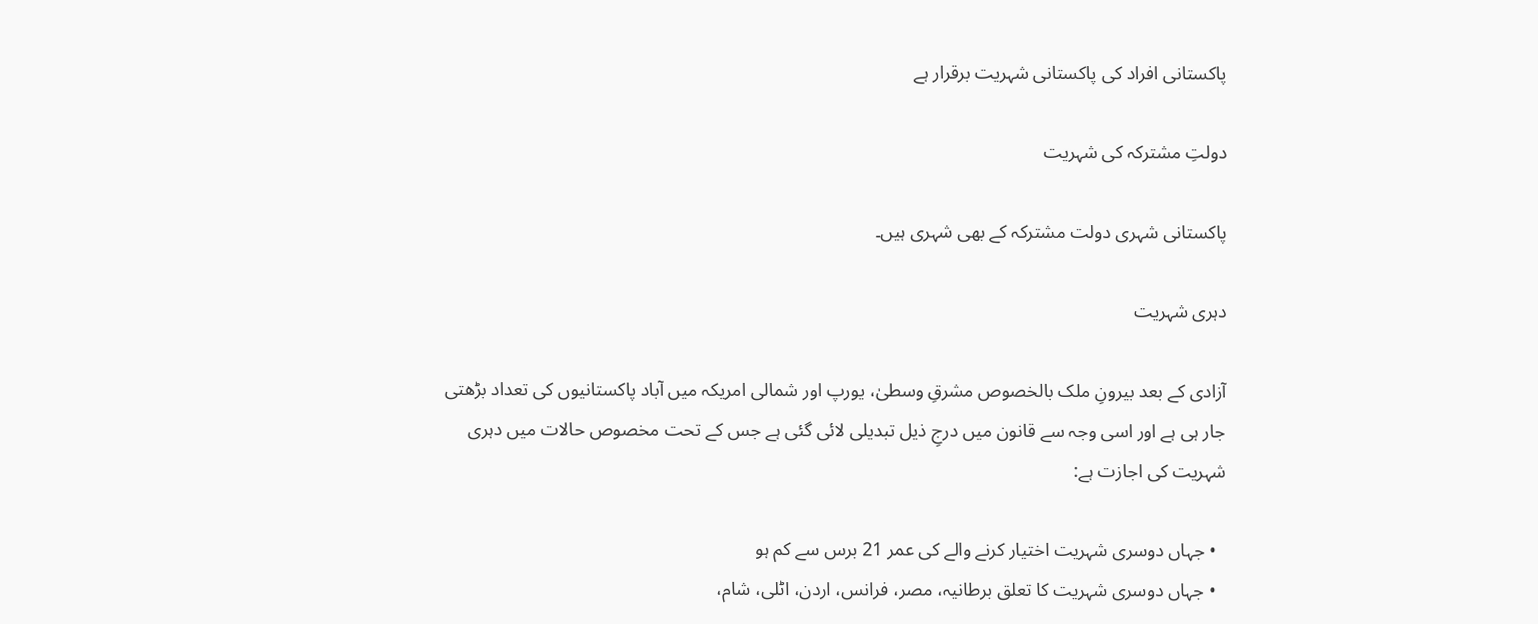پاکستانی افراد کی پاکستانی شہریت برقرار ہے

دولتِ مشترکہ کی شہریت

پاکستانی شہری دولت مشترکہ کے بھی شہری ہیں۔

دہری شہریت

آزادی کے بعد بیرونِ ملک بالخصوص مشرقِ وسطیٰ، یورپ اور شمالی امریکہ میں آباد پاکستانیوں کی تعداد بڑھتی جار ہی ہے اور اسی وجہ سے قانون میں درجِ ذیل تبدیلی لائی گئی ہے جس کے تحت مخصوص حالات میں دہری شہریت کی اجازت ہے:

  • جہاں دوسری شہریت اختیار کرنے والے کی عمر 21 برس سے کم ہو
  • جہاں دوسری شہریت کا تعلق برطانیہ، مصر، فرانس، اردن، اٹلی، شام،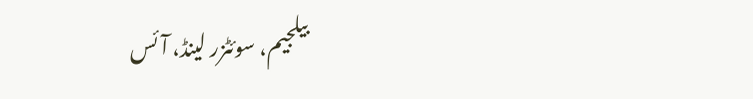بیلجیم، سوئٹزر لینڈ، آئس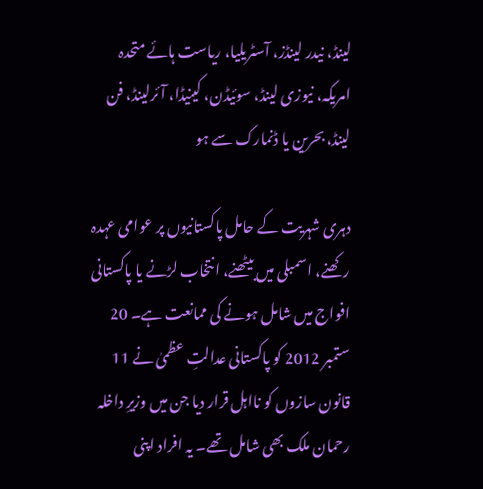لینڈ، نیدر لینڈز، آسٹریلیا، ریاست ہائے متحدہ امریکہ، نیوزی لینڈ، سوئیڈن، کینیڈا، آئرلینڈ، فن لینڈ، بحرین یا ڈنمارک سے ہو

دہری شہریت کے حامل پاکستانیوں پر عوامی عہدہ رکھنے، اسمبلی میں بیٹھنے، انتخاب لڑنے یا پاکستانی افواج میں شامل ہونے کی ممانعت ہے۔ 20 ستمبر 2012 کو پاکستانی عدالتِ عظمیٰ نے 11 قانون سازوں کو نااہل قرار دیا جن میں وزیرِ داخلہ رحمان ملک بھی شامل تھے۔ یہ افراد اپنی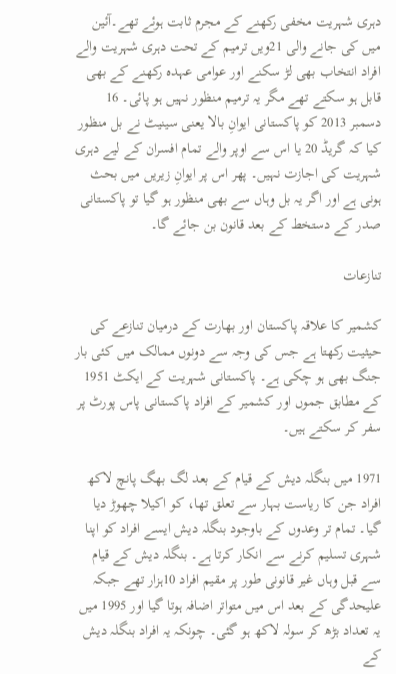دہری شہریت مخفی رکھنے کے مجرم ثابت ہوئے تھے۔آئین میں کی جانے والی 21ویں ترمیم کے تحت دہری شہریت والے افراد انتخاب بھی لڑ سکنے اور عوامی عہدہ رکھنے کے بھی قابل ہو سکتے تھے مگر یہ ترمیم منظور نہیں ہو پائی۔ 16 دسمبر 2013 کو پاکستانی ایوانِ بالا یعنی سینیٹ نے بل منظور کیا کہ گریڈ 20 یا اس سے اوپر والے تمام افسران کے لیے دہری شہریت کی اجازت نہیں۔ پھر اس پر ایوانِ زیریں میں بحث ہونی ہے اور اگر یہ بل وہاں سے بھی منظور ہو گیا تو پاکستانی صدر کے دستخط کے بعد قانون بن جائے گا۔

تنازعات

کشمیر کا علاقہ پاکستان اور بھارت کے درمیان تنازعے کی حیثیت رکھتا ہے جس کی وجہ سے دونوں ممالک میں کئی بار جنگ بھی ہو چکی ہے۔ پاکستانی شہریت کے ایکٹ 1951 کے مطابق جموں اور کشمیر کے افراد پاکستانی پاس پورٹ پر سفر کر سکتے ہیں۔

1971 میں بنگلہ دیش کے قیام کے بعد لگ بھگ پانچ لاکھ افراد جن کا ریاست بہار سے تعلق تھا، کو اکیلا چھوڑ دیا گیا۔ تمام تر وعدوں کے باوجود بنگلہ دیش ایسے افراد کو اپنا شہری تسلیم کرنے سے انکار کرتا ہے۔ بنگلہ دیش کے قیام سے قبل وہاں غیر قانونی طور پر مقیم افراد 10ہزار تھے جبکہ علیحدگی کے بعد اس میں متواتر اضافہ ہوتا گیا اور 1995 میں یہ تعداد بڑھ کر سولہ لاکھ ہو گئی۔ چونکہ یہ افراد بنگلہ دیش کے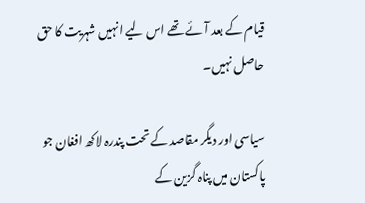قیام کے بعد آئے تھے اس لیے انہیں شہریت کا حق حاصل نہیں۔

سیاسی اور دیگر مقاصد کے تحت پندرہ لاکھ افغان جو پاکستان میں پناہ گزین کے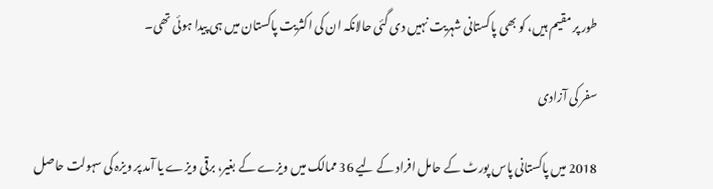طور پر مقیم ہیں، کو بھی پاکستانی شہریت نہیں دی گئی حالانکہ ان کی اکثریت پاکستان میں ہی پیدا ہوئی تھی۔

سفر کی آزادی

2018 میں پاکستانی پاس پورٹ کے حامل افراد کے لیے 36 ممالک میں ویزے کے بغیر، برقی ویزے یا آمد پر ویزہ کی سہولت حاصل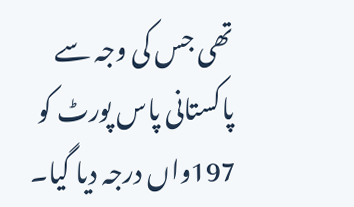تھی جس کی وجہ سے پاکستانی پاس پورٹ کو 197واں درجہ دیا گیا۔